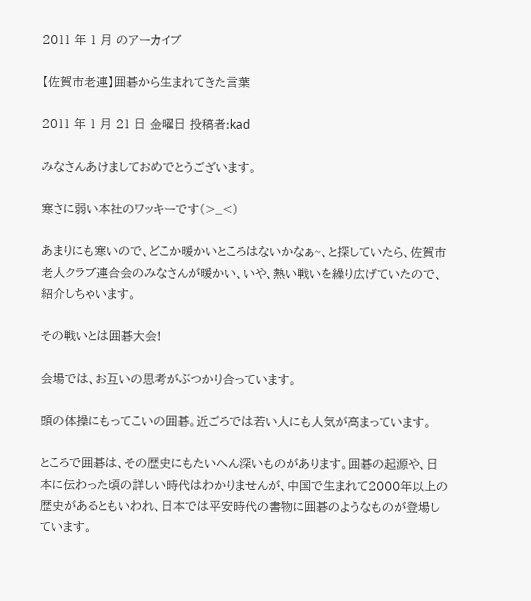2011 年 1 月 のアーカイブ

【佐賀市老連】囲碁から生まれてきた言葉

2011 年 1 月 21 日 金曜日 投稿者:kad

みなさんあけましておめでとうございます。

寒さに弱い本社のワッキーです(>_<)

あまりにも寒いので、どこか暖かいところはないかなぁ~、と探していたら、佐賀市老人クラブ連合会のみなさんが暖かい、いや、熱い戦いを繰り広げていたので、紹介しちゃいます。

その戦いとは囲碁大会!

会場では、お互いの思考がぶつかり合っています。

頭の体操にもってこいの囲碁。近ごろでは若い人にも人気が高まっています。

ところで囲碁は、その歴史にもたいへん深いものがあります。囲碁の起源や、日本に伝わった頃の詳しい時代はわかりませんが、中国で生まれて2000年以上の歴史があるともいわれ、日本では平安時代の書物に囲碁のようなものが登場しています。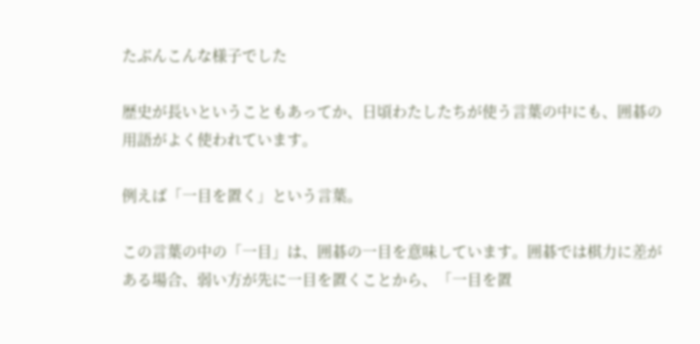たぶんこんな様子でした

歴史が長いということもあってか、日頃わたしたちが使う言葉の中にも、囲碁の用語がよく使われています。

例えば「一目を置く」という言葉。

この言葉の中の「一目」は、囲碁の一目を意味しています。囲碁では棋力に差がある場合、弱い方が先に一目を置くことから、「一目を置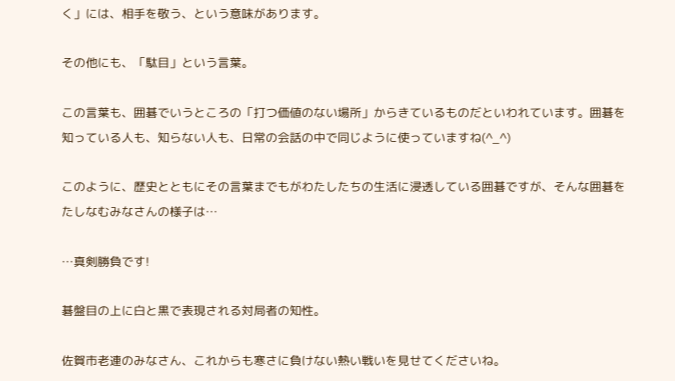く」には、相手を敬う、という意味があります。

その他にも、「駄目」という言葉。

この言葉も、囲碁でいうところの「打つ価値のない場所」からきているものだといわれています。囲碁を知っている人も、知らない人も、日常の会話の中で同じように使っていますね(^_^)

このように、歴史とともにその言葉までもがわたしたちの生活に浸透している囲碁ですが、そんな囲碁をたしなむみなさんの様子は…

…真剣勝負です!

碁盤目の上に白と黒で表現される対局者の知性。

佐賀市老連のみなさん、これからも寒さに負けない熱い戦いを見せてくださいね。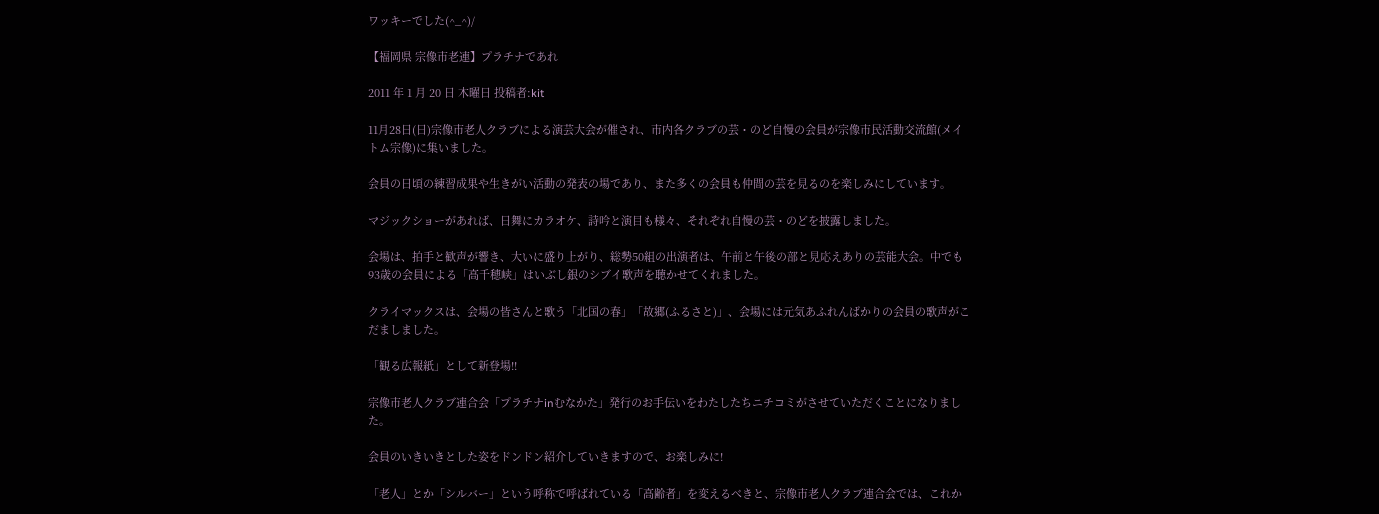ワッキーでした(^_^)/

【福岡県 宗像市老連】プラチナであれ

2011 年 1 月 20 日 木曜日 投稿者:kit

11月28日(日)宗像市老人クラブによる演芸大会が催され、市内各クラブの芸・のど自慢の会員が宗像市民活動交流館(メイトム宗像)に集いました。

会員の日頃の練習成果や生きがい活動の発表の場であり、また多くの会員も仲間の芸を見るのを楽しみにしています。

マジックショーがあれば、日舞にカラオケ、詩吟と演目も様々、それぞれ自慢の芸・のどを披露しました。

会場は、拍手と歓声が響き、大いに盛り上がり、総勢50組の出演者は、午前と午後の部と見応えありの芸能大会。中でも93歳の会員による「高千穂峡」はいぶし銀のシブイ歌声を聴かせてくれました。

クライマックスは、会場の皆さんと歌う「北国の春」「故郷(ふるさと)」、会場には元気あふれんばかりの会員の歌声がこだましました。

「観る広報紙」として新登場!!

宗像市老人クラブ連合会「プラチナinむなかた」発行のお手伝いをわたしたちニチコミがさせていただくことになりました。

会員のいきいきとした姿をドンドン紹介していきますので、お楽しみに!

「老人」とか「シルバー」という呼称で呼ばれている「高齢者」を変えるべきと、宗像市老人クラブ連合会では、これか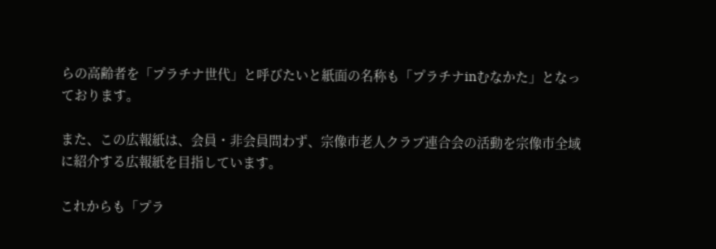らの高齢者を「プラチナ世代」と呼びたいと紙面の名称も「プラチナinむなかた」となっております。

また、この広報紙は、会員・非会員問わず、宗像市老人クラブ連合会の活動を宗像市全域に紹介する広報紙を目指しています。

これからも「プラ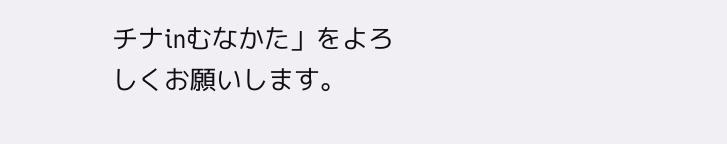チナinむなかた」をよろしくお願いします。